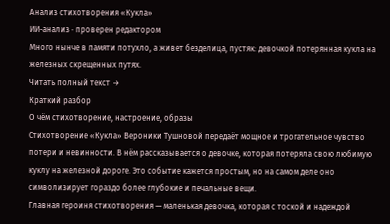Анализ стихотворения «Кукла»
ИИ-анализ · проверен редактором
Много нынче в памяти потухло, а живет безделица, пустяк: девочкой потерянная кукла на железных скрещенных путях.
Читать полный текст →
Краткий разбор
О чём стихотворение, настроение, образы
Стихотворение «Кукла» Вероники Тушновой передаёт мощное и трогательное чувство потери и невинности. В нём рассказывается о девочке, которая потеряла свою любимую куклу на железной дороге. Это событие кажется простым, но на самом деле оно символизирует гораздо более глубокие и печальные вещи.
Главная героиня стихотворения — маленькая девочка, которая с тоской и надеждой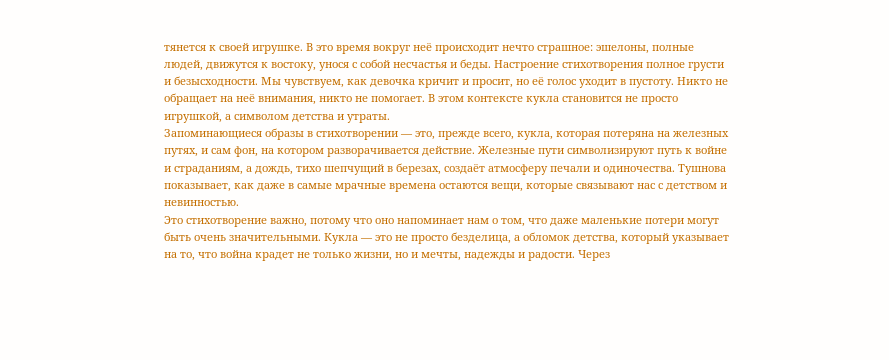тянется к своей игрушке. В это время вокруг неё происходит нечто страшное: эшелоны, полные людей, движутся к востоку, унося с собой несчастья и беды. Настроение стихотворения полное грусти и безысходности. Мы чувствуем, как девочка кричит и просит, но её голос уходит в пустоту. Никто не обращает на неё внимания, никто не помогает. В этом контексте кукла становится не просто игрушкой, а символом детства и утраты.
Запоминающиеся образы в стихотворении — это, прежде всего, кукла, которая потеряна на железных путях, и сам фон, на котором разворачивается действие. Железные пути символизируют путь к войне и страданиям, а дождь, тихо шепчущий в березах, создаёт атмосферу печали и одиночества. Тушнова показывает, как даже в самые мрачные времена остаются вещи, которые связывают нас с детством и невинностью.
Это стихотворение важно, потому что оно напоминает нам о том, что даже маленькие потери могут быть очень значительными. Кукла — это не просто безделица, а обломок детства, который указывает на то, что война крадет не только жизни, но и мечты, надежды и радости. Через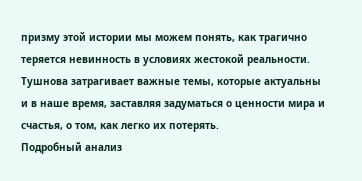призму этой истории мы можем понять, как трагично теряется невинность в условиях жестокой реальности. Тушнова затрагивает важные темы, которые актуальны и в наше время, заставляя задуматься о ценности мира и счастья, о том, как легко их потерять.
Подробный анализ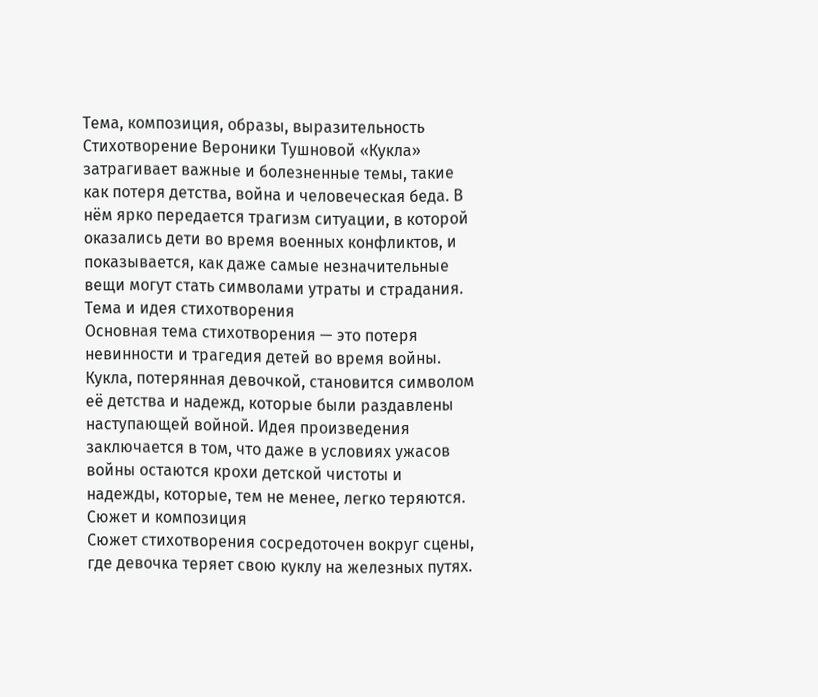Тема, композиция, образы, выразительность
Стихотворение Вероники Тушновой «Кукла» затрагивает важные и болезненные темы, такие как потеря детства, война и человеческая беда. В нём ярко передается трагизм ситуации, в которой оказались дети во время военных конфликтов, и показывается, как даже самые незначительные вещи могут стать символами утраты и страдания.
Тема и идея стихотворения
Основная тема стихотворения — это потеря невинности и трагедия детей во время войны. Кукла, потерянная девочкой, становится символом её детства и надежд, которые были раздавлены наступающей войной. Идея произведения заключается в том, что даже в условиях ужасов войны остаются крохи детской чистоты и надежды, которые, тем не менее, легко теряются.
Сюжет и композиция
Сюжет стихотворения сосредоточен вокруг сцены, где девочка теряет свою куклу на железных путях.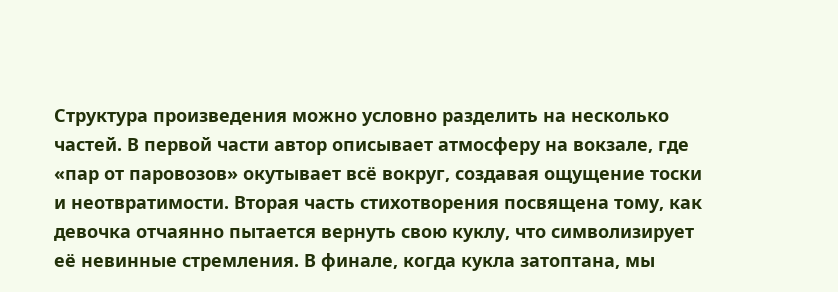Структура произведения можно условно разделить на несколько частей. В первой части автор описывает атмосферу на вокзале, где «пар от паровозов» окутывает всё вокруг, создавая ощущение тоски и неотвратимости. Вторая часть стихотворения посвящена тому, как девочка отчаянно пытается вернуть свою куклу, что символизирует её невинные стремления. В финале, когда кукла затоптана, мы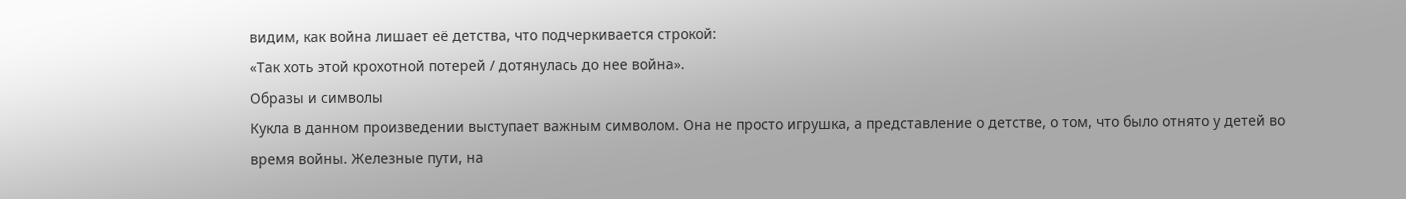видим, как война лишает её детства, что подчеркивается строкой:
«Так хоть этой крохотной потерей / дотянулась до нее война».
Образы и символы
Кукла в данном произведении выступает важным символом. Она не просто игрушка, а представление о детстве, о том, что было отнято у детей во время войны. Железные пути, на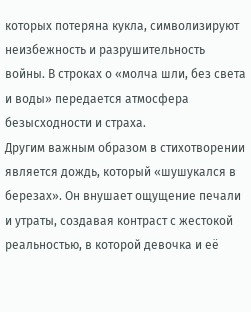которых потеряна кукла, символизируют неизбежность и разрушительность войны. В строках о «молча шли, без света и воды» передается атмосфера безысходности и страха.
Другим важным образом в стихотворении является дождь, который «шушукался в березах». Он внушает ощущение печали и утраты, создавая контраст с жестокой реальностью, в которой девочка и её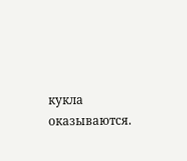кукла оказываются.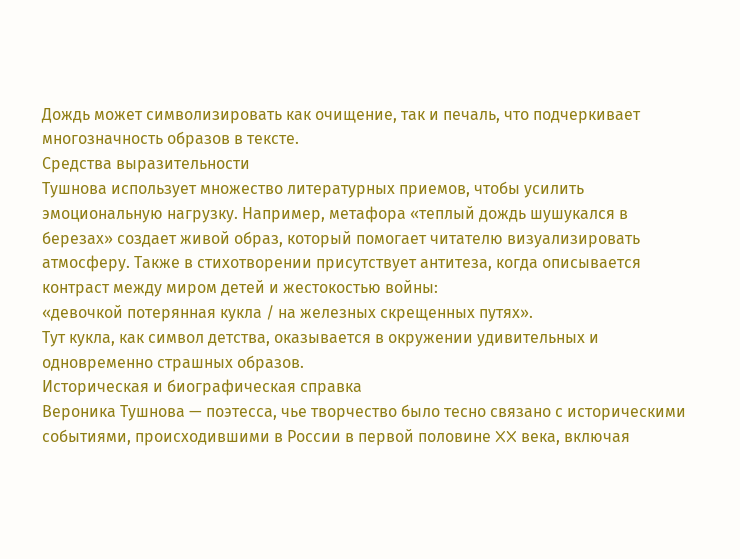Дождь может символизировать как очищение, так и печаль, что подчеркивает многозначность образов в тексте.
Средства выразительности
Тушнова использует множество литературных приемов, чтобы усилить эмоциональную нагрузку. Например, метафора «теплый дождь шушукался в березах» создает живой образ, который помогает читателю визуализировать атмосферу. Также в стихотворении присутствует антитеза, когда описывается контраст между миром детей и жестокостью войны:
«девочкой потерянная кукла / на железных скрещенных путях».
Тут кукла, как символ детства, оказывается в окружении удивительных и одновременно страшных образов.
Историческая и биографическая справка
Вероника Тушнова — поэтесса, чье творчество было тесно связано с историческими событиями, происходившими в России в первой половине XX века, включая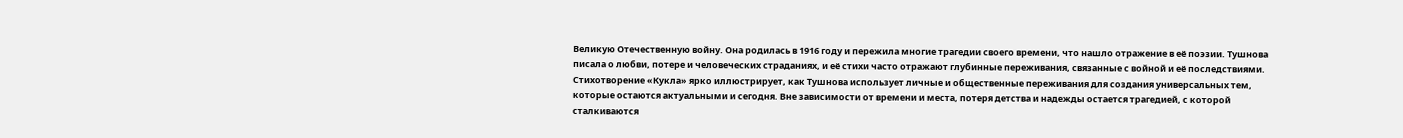Великую Отечественную войну. Она родилась в 1916 году и пережила многие трагедии своего времени, что нашло отражение в её поэзии. Тушнова писала о любви, потере и человеческих страданиях, и её стихи часто отражают глубинные переживания, связанные с войной и её последствиями.
Стихотворение «Кукла» ярко иллюстрирует, как Тушнова использует личные и общественные переживания для создания универсальных тем, которые остаются актуальными и сегодня. Вне зависимости от времени и места, потеря детства и надежды остается трагедией, с которой сталкиваются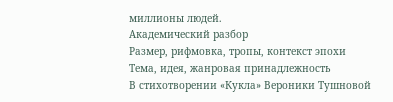миллионы людей.
Академический разбор
Размер, рифмовка, тропы, контекст эпохи
Тема, идея, жанровая принадлежность
В стихотворении «Кукла» Вероники Тушновой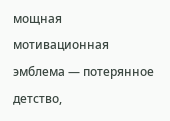мощная мотивационная эмблема — потерянное детство,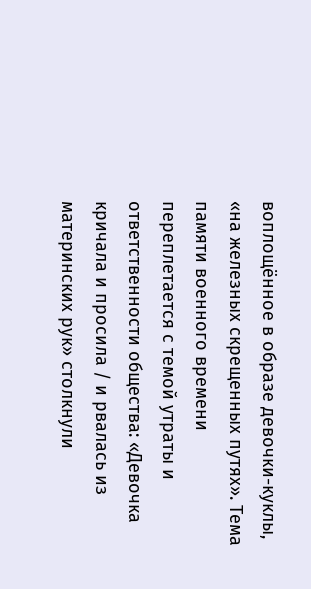воплощённое в образе девочки-куклы, «на железных скрещенных путях». Тема памяти военного времени переплетается с темой утраты и ответственности общества: «Девочка кричала и просила / и рвалась из материнских рук» столкнули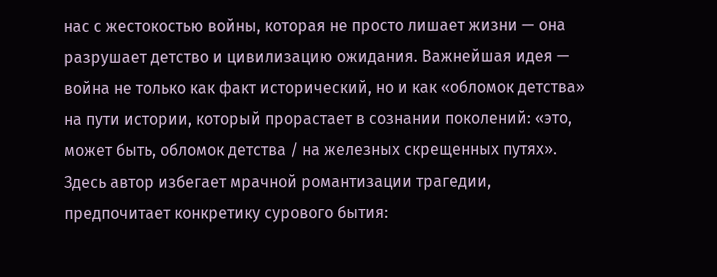нас с жестокостью войны, которая не просто лишает жизни — она разрушает детство и цивилизацию ожидания. Важнейшая идея — война не только как факт исторический, но и как «обломок детства» на пути истории, который прорастает в сознании поколений: «это, может быть, обломок детства / на железных скрещенных путях». Здесь автор избегает мрачной романтизации трагедии, предпочитает конкретику сурового бытия: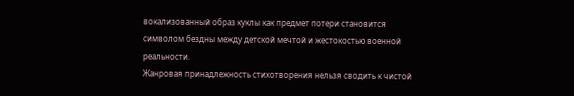вокализованный образ куклы как предмет потери становится символом бездны между детской мечтой и жестокостью военной реальности.
Жанровая принадлежность стихотворения нельзя сводить к чистой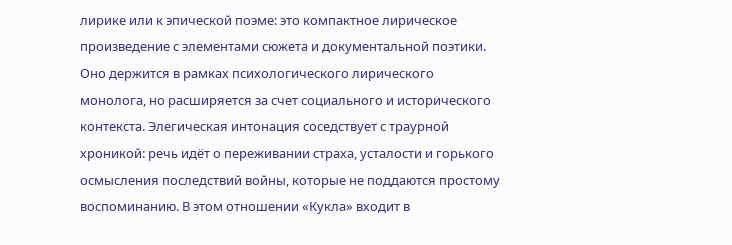лирике или к эпической поэме: это компактное лирическое произведение с элементами сюжета и документальной поэтики. Оно держится в рамках психологического лирического монолога, но расширяется за счет социального и исторического контекста. Элегическая интонация соседствует с траурной хроникой: речь идёт о переживании страха, усталости и горького осмысления последствий войны, которые не поддаются простому воспоминанию. В этом отношении «Кукла» входит в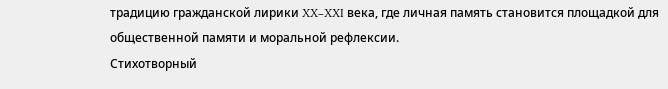традицию гражданской лирики XX–XXI века, где личная память становится площадкой для общественной памяти и моральной рефлексии.
Стихотворный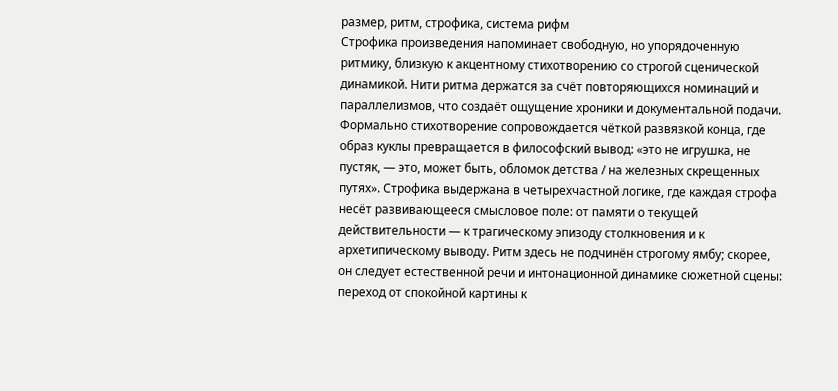размер, ритм, строфика, система рифм
Строфика произведения напоминает свободную, но упорядоченную ритмику, близкую к акцентному стихотворению со строгой сценической динамикой. Нити ритма держатся за счёт повторяющихся номинаций и параллелизмов, что создаёт ощущение хроники и документальной подачи. Формально стихотворение сопровождается чёткой развязкой конца, где образ куклы превращается в философский вывод: «это не игрушка, не пустяк, — это, может быть, обломок детства / на железных скрещенных путях». Строфика выдержана в четырехчастной логике, где каждая строфа несёт развивающееся смысловое поле: от памяти о текущей действительности — к трагическому эпизоду столкновения и к архетипическому выводу. Ритм здесь не подчинён строгому ямбу; скорее, он следует естественной речи и интонационной динамике сюжетной сцены: переход от спокойной картины к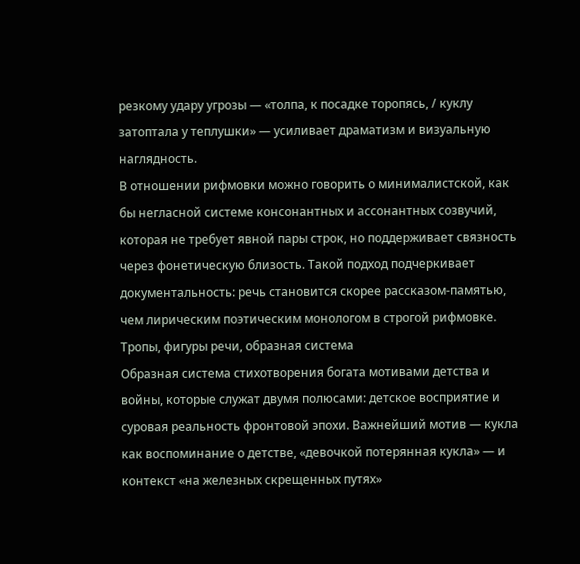резкому удару угрозы — «толпа, к посадке торопясь, / куклу затоптала у теплушки» — усиливает драматизм и визуальную наглядность.
В отношении рифмовки можно говорить о минималистской, как бы негласной системе консонантных и ассонантных созвучий, которая не требует явной пары строк, но поддерживает связность через фонетическую близость. Такой подход подчеркивает документальность: речь становится скорее рассказом-памятью, чем лирическим поэтическим монологом в строгой рифмовке.
Тропы, фигуры речи, образная система
Образная система стихотворения богата мотивами детства и войны, которые служат двумя полюсами: детское восприятие и суровая реальность фронтовой эпохи. Важнейший мотив — кукла как воспоминание о детстве, «девочкой потерянная кукла» — и контекст «на железных скрещенных путях»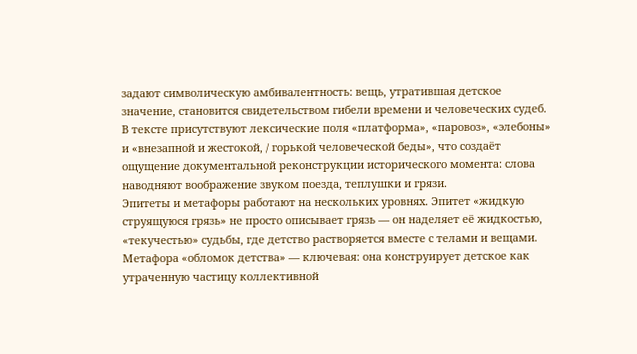задают символическую амбивалентность: вещь, утратившая детское значение, становится свидетельством гибели времени и человеческих судеб. В тексте присутствуют лексические поля «платформа», «паровоз», «элебоны» и «внезапной и жестокой, / горькой человеческой беды», что создаёт ощущение документальной реконструкции исторического момента: слова наводняют воображение звуком поезда, теплушки и грязи.
Эпитеты и метафоры работают на нескольких уровнях. Эпитет «жидкую струящуюся грязь» не просто описывает грязь — он наделяет её жидкостью, «текучестью» судьбы, где детство растворяется вместе с телами и вещами. Метафора «обломок детства» — ключевая: она конструирует детское как утраченную частицу коллективной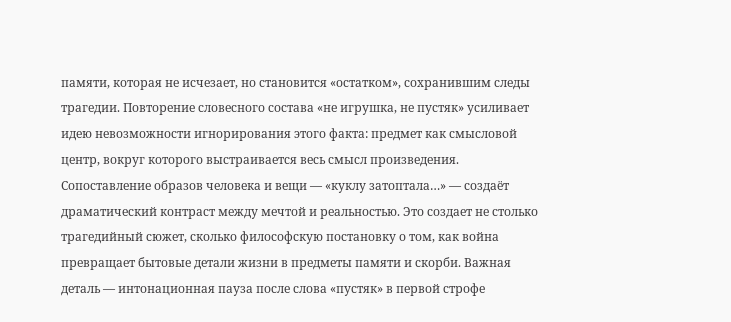памяти, которая не исчезает, но становится «остатком», сохранившим следы трагедии. Повторение словесного состава «не игрушка, не пустяк» усиливает идею невозможности игнорирования этого факта: предмет как смысловой центр, вокруг которого выстраивается весь смысл произведения.
Сопоставление образов человека и вещи — «куклу затоптала…» — создаёт драматический контраст между мечтой и реальностью. Это создает не столько трагедийный сюжет, сколько философскую постановку о том, как война превращает бытовые детали жизни в предметы памяти и скорби. Важная деталь — интонационная пауза после слова «пустяк» в первой строфе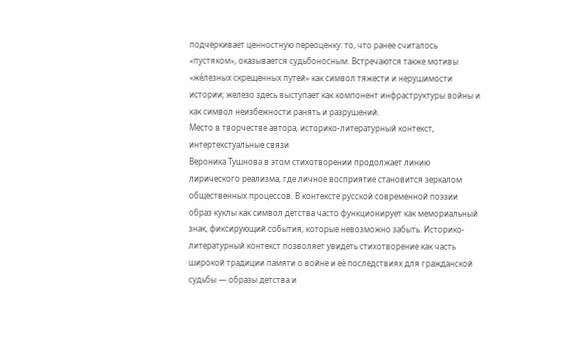подчеркивает ценностную переоценку: то, что ранее считалось «пустяком», оказывается судьбоносным. Встречаются также мотивы «же́лезных скрещенных путей» как символ тяжести и нерушимости истории; железо здесь выступает как компонент инфраструктуры войны и как символ неизбежности ранять и разрушений.
Место в творчестве автора, историко-литературный контекст, интертекстуальные связи
Вероника Тушнова в этом стихотворении продолжает линию лирического реализма, где личное восприятие становится зеркалом общественных процессов. В контексте русской современной поэзии образ куклы как символ детства часто функционирует как мемориальный знак, фиксирующий события, которые невозможно забыть. Историко-литературный контекст позволяет увидеть стихотворение как часть широкой традиции памяти о войне и её последствиях для гражданской судьбы — образы детства и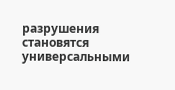разрушения становятся универсальными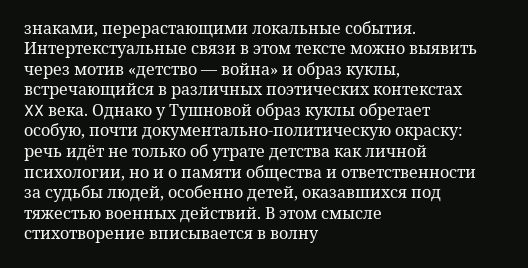знаками, перерастающими локальные события.
Интертекстуальные связи в этом тексте можно выявить через мотив «детство — война» и образ куклы, встречающийся в различных поэтических контекстах XX века. Однако у Тушновой образ куклы обретает особую, почти документально-политическую окраску: речь идёт не только об утрате детства как личной психологии, но и о памяти общества и ответственности за судьбы людей, особенно детей, оказавшихся под тяжестью военных действий. В этом смысле стихотворение вписывается в волну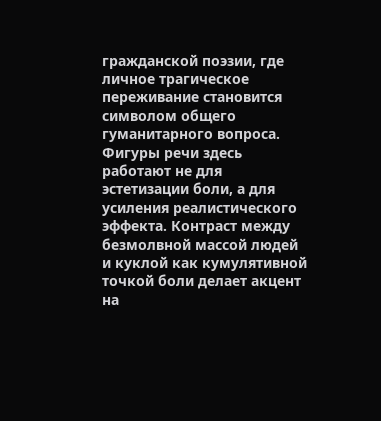гражданской поэзии, где личное трагическое переживание становится символом общего гуманитарного вопроса.
Фигуры речи здесь работают не для эстетизации боли, а для усиления реалистического эффекта. Контраст между безмолвной массой людей и куклой как кумулятивной точкой боли делает акцент на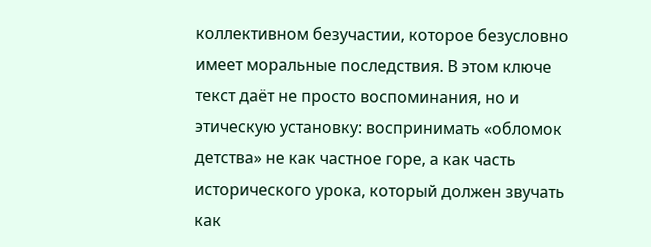коллективном безучастии, которое безусловно имеет моральные последствия. В этом ключе текст даёт не просто воспоминания, но и этическую установку: воспринимать «обломок детства» не как частное горе, а как часть исторического урока, который должен звучать как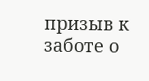призыв к заботе о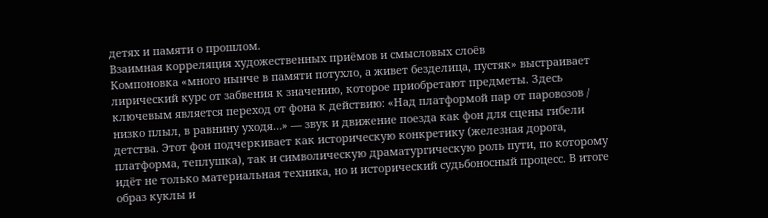детях и памяти о прошлом.
Взаимная корреляция художественных приёмов и смысловых слоёв
Компоновка «много нынче в памяти потухло, а живет безделица, пустяк» выстраивает лирический курс от забвения к значению, которое приобретают предметы. Здесь ключевым является переход от фона к действию: «Над платформой пар от паровозов / низко плыл, в равнину уходя…» — звук и движение поезда как фон для сцены гибели детства. Этот фон подчеркивает как историческую конкретику (железная дорога, платформа, теплушка), так и символическую драматургическую роль пути, по которому идёт не только материальная техника, но и исторический судьбоносный процесс. В итоге образ куклы и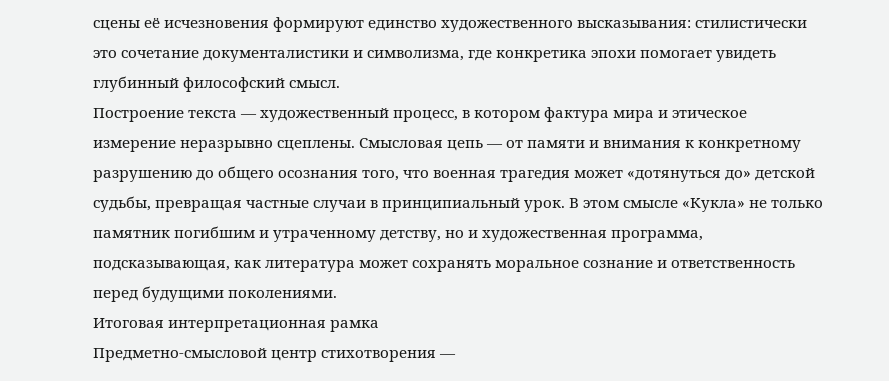сцены её исчезновения формируют единство художественного высказывания: стилистически это сочетание документалистики и символизма, где конкретика эпохи помогает увидеть глубинный философский смысл.
Построение текста — художественный процесс, в котором фактура мира и этическое измерение неразрывно сцеплены. Смысловая цепь — от памяти и внимания к конкретному разрушению до общего осознания того, что военная трагедия может «дотянуться до» детской судьбы, превращая частные случаи в принципиальный урок. В этом смысле «Кукла» не только памятник погибшим и утраченному детству, но и художественная программа, подсказывающая, как литература может сохранять моральное сознание и ответственность перед будущими поколениями.
Итоговая интерпретационная рамка
Предметно-смысловой центр стихотворения —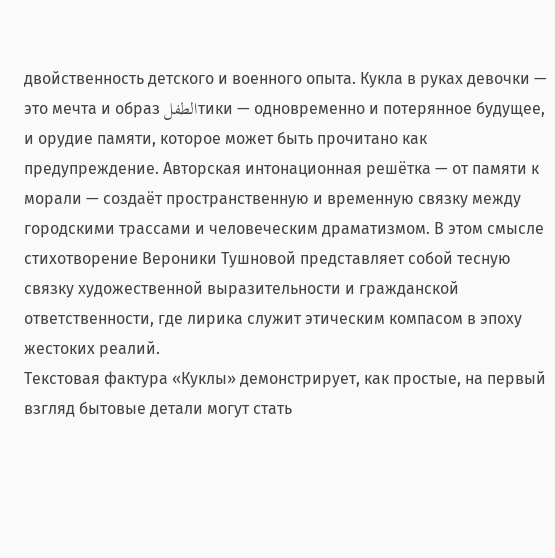двойственность детского и военного опыта. Кукла в руках девочки — это мечта и образ الطفلтики — одновременно и потерянное будущее, и орудие памяти, которое может быть прочитано как предупреждение. Авторская интонационная решётка — от памяти к морали — создаёт пространственную и временную связку между городскими трассами и человеческим драматизмом. В этом смысле стихотворение Вероники Тушновой представляет собой тесную связку художественной выразительности и гражданской ответственности, где лирика служит этическим компасом в эпоху жестоких реалий.
Текстовая фактура «Куклы» демонстрирует, как простые, на первый взгляд бытовые детали могут стать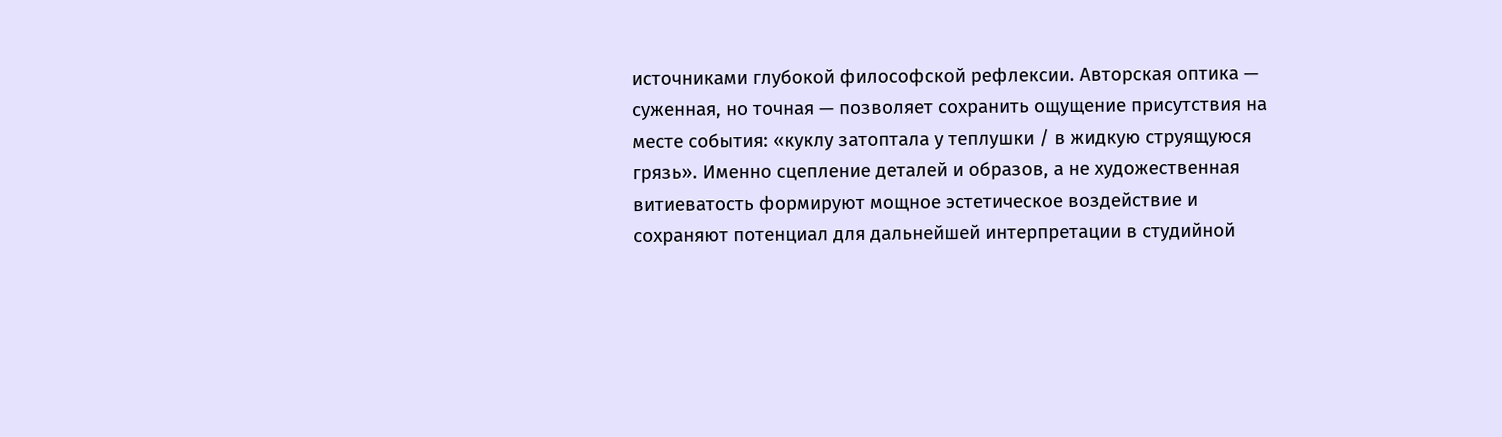источниками глубокой философской рефлексии. Авторская оптика — суженная, но точная — позволяет сохранить ощущение присутствия на месте события: «куклу затоптала у теплушки / в жидкую струящуюся грязь». Именно сцепление деталей и образов, а не художественная витиеватость формируют мощное эстетическое воздействие и сохраняют потенциал для дальнейшей интерпретации в студийной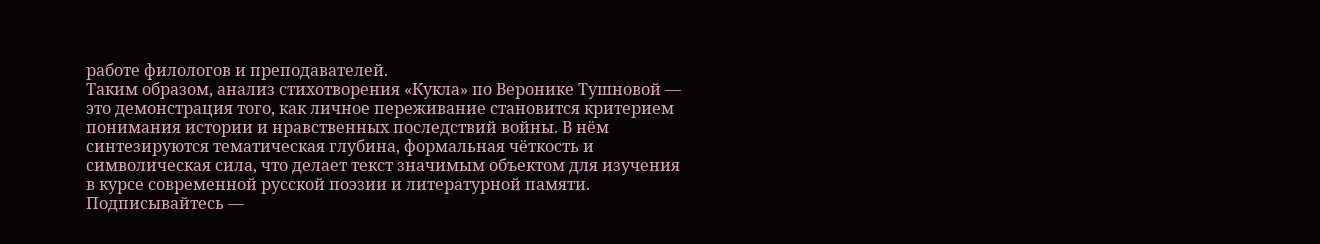работе филологов и преподавателей.
Таким образом, анализ стихотворения «Кукла» по Веронике Тушновой — это демонстрация того, как личное переживание становится критерием понимания истории и нравственных последствий войны. В нём синтезируются тематическая глубина, формальная чёткость и символическая сила, что делает текст значимым объектом для изучения в курсе современной русской поэзии и литературной памяти.
Подписывайтесь —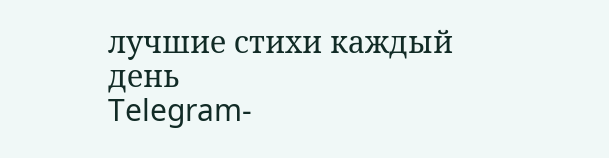лучшие стихи каждый день
Telegram-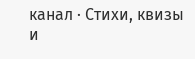канал · Стихи, квизы и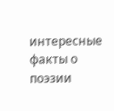интересные факты о поэзии